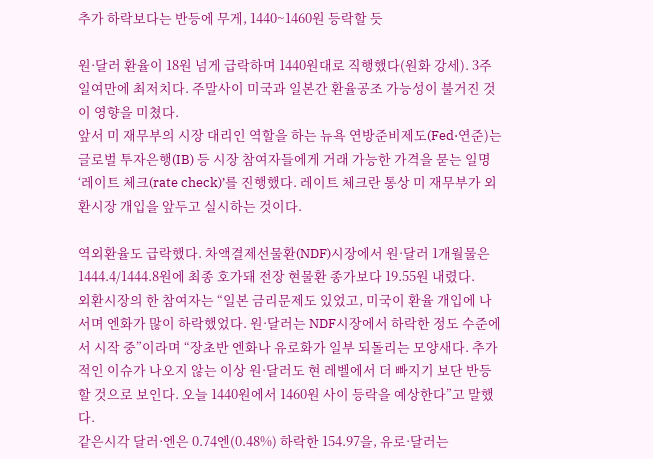추가 하락보다는 반등에 무게, 1440~1460원 등락할 듯

원·달러 환율이 18원 넘게 급락하며 1440원대로 직행했다(원화 강세). 3주일여만에 최저치다. 주말사이 미국과 일본간 환율공조 가능성이 불거진 것이 영향을 미쳤다.
앞서 미 재무부의 시장 대리인 역할을 하는 뉴욕 연방준비제도(Fed·연준)는 글로벌 투자은행(IB) 등 시장 참여자들에게 거래 가능한 가격을 묻는 일명 ‘레이트 체크(rate check)’를 진행했다. 레이트 체크란 통상 미 재무부가 외환시장 개입을 앞두고 실시하는 것이다.

역외환율도 급락했다. 차액결제선물환(NDF)시장에서 원·달러 1개월물은 1444.4/1444.8원에 최종 호가돼 전장 현물환 종가보다 19.55원 내렸다.
외환시장의 한 참여자는 “일본 금리문제도 있었고, 미국이 환율 개입에 나서며 엔화가 많이 하락했었다. 원·달러는 NDF시장에서 하락한 정도 수준에서 시작 중”이라며 “장초반 엔화나 유로화가 일부 되돌리는 모양새다. 추가적인 이슈가 나오지 않는 이상 원·달러도 현 레벨에서 더 빠지기 보단 반등할 것으로 보인다. 오늘 1440원에서 1460원 사이 등락을 예상한다”고 말했다.
같은시각 달러·엔은 0.74엔(0.48%) 하락한 154.97을, 유로·달러는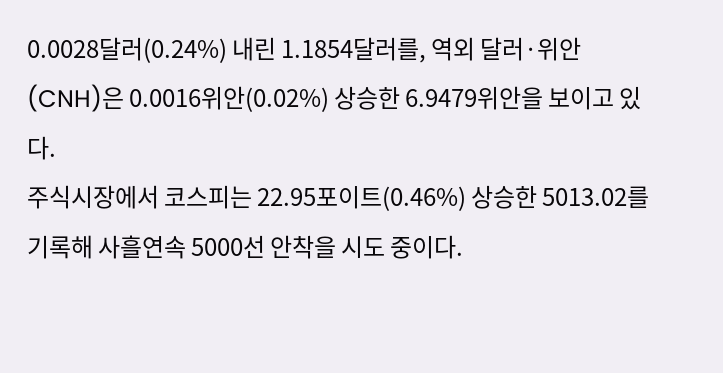0.0028달러(0.24%) 내린 1.1854달러를, 역외 달러·위안(CNH)은 0.0016위안(0.02%) 상승한 6.9479위안을 보이고 있다.
주식시장에서 코스피는 22.95포이트(0.46%) 상승한 5013.02를 기록해 사흘연속 5000선 안착을 시도 중이다.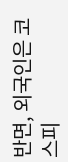반면, 외국인은 코스피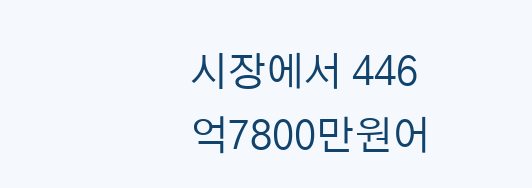시장에서 446억7800만원어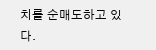치를 순매도하고 있다.